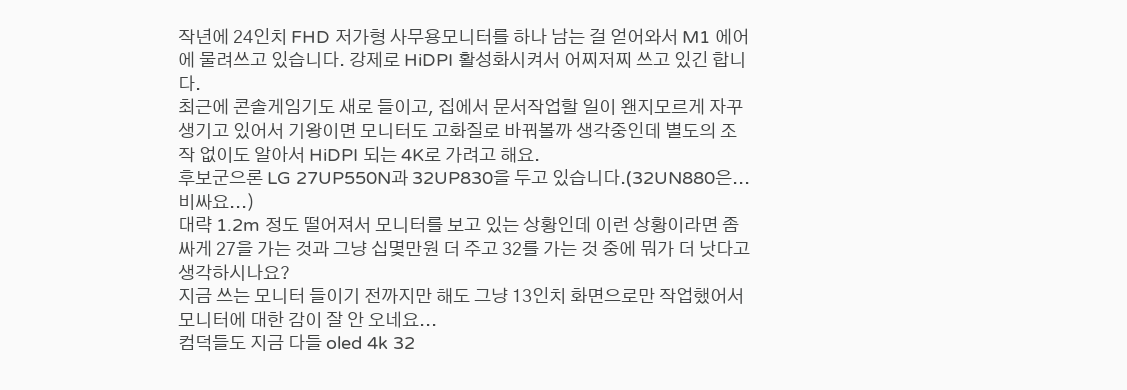작년에 24인치 FHD 저가형 사무용모니터를 하나 남는 걸 얻어와서 M1 에어에 물려쓰고 있습니다. 강제로 HiDPI 활성화시켜서 어찌저찌 쓰고 있긴 합니다.
최근에 콘솔게임기도 새로 들이고, 집에서 문서작업할 일이 왠지모르게 자꾸 생기고 있어서 기왕이면 모니터도 고화질로 바꿔볼까 생각중인데 별도의 조작 없이도 알아서 HiDPI 되는 4K로 가려고 해요.
후보군으론 LG 27UP550N과 32UP830을 두고 있습니다.(32UN880은... 비싸요...)
대략 1.2m 정도 떨어져서 모니터를 보고 있는 상황인데 이런 상황이라면 좀 싸게 27을 가는 것과 그냥 십몇만원 더 주고 32를 가는 것 중에 뭐가 더 낫다고 생각하시나요?
지금 쓰는 모니터 들이기 전까지만 해도 그냥 13인치 화면으로만 작업했어서 모니터에 대한 감이 잘 안 오네요...
컴덕들도 지금 다들 oled 4k 32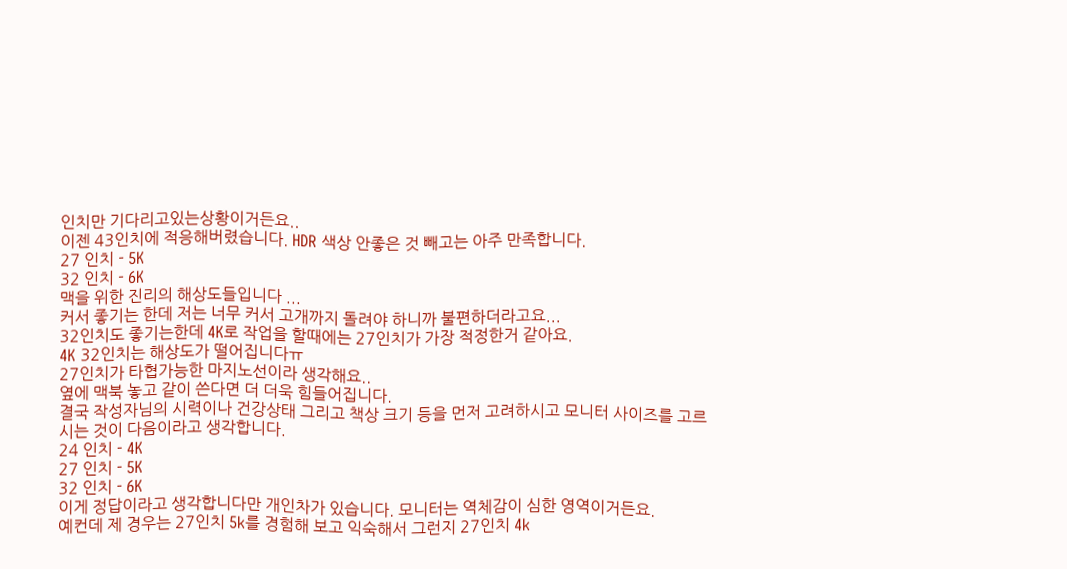인치만 기다리고있는상황이거든요..
이젠 43인치에 적응해버렸습니다. HDR 색상 안좋은 것 빼고는 아주 만족합니다.
27 인치 - 5K
32 인치 - 6K
맥을 위한 진리의 해상도들입니다 ...
커서 좋기는 한데 저는 너무 커서 고개까지 돌려야 하니까 불편하더라고요...
32인치도 좋기는한데 4K로 작업을 할때에는 27인치가 가장 적정한거 같아요.
4K 32인치는 해상도가 떨어집니다ㅠ
27인치가 타협가능한 마지노선이라 생각해요..
옆에 맥북 놓고 같이 쓴다면 더 더욱 힘들어집니다.
결국 작성자님의 시력이나 건강상태 그리고 책상 크기 등을 먼저 고려하시고 모니터 사이즈를 고르시는 것이 다음이라고 생각합니다.
24 인치 - 4K
27 인치 - 5K
32 인치 - 6K
이게 정답이라고 생각합니다만 개인차가 있습니다. 모니터는 역체감이 심한 영역이거든요.
예컨데 제 경우는 27인치 5k를 경험해 보고 익숙해서 그런지 27인치 4k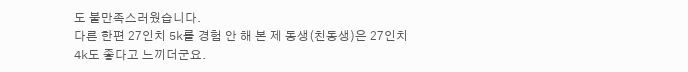도 불만족스러웠습니다.
다른 한편 27인치 5k를 경험 안 해 본 제 동생(친동생)은 27인치 4k도 좋다고 느끼더군요.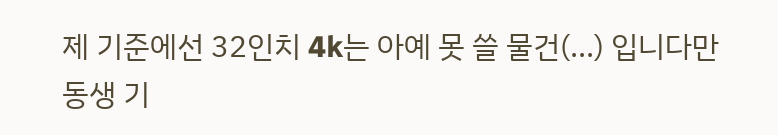제 기준에선 32인치 4k는 아예 못 쓸 물건(...) 입니다만 동생 기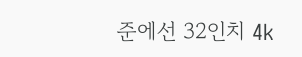준에선 32인치 4k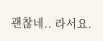괜찮네.. 라서요.